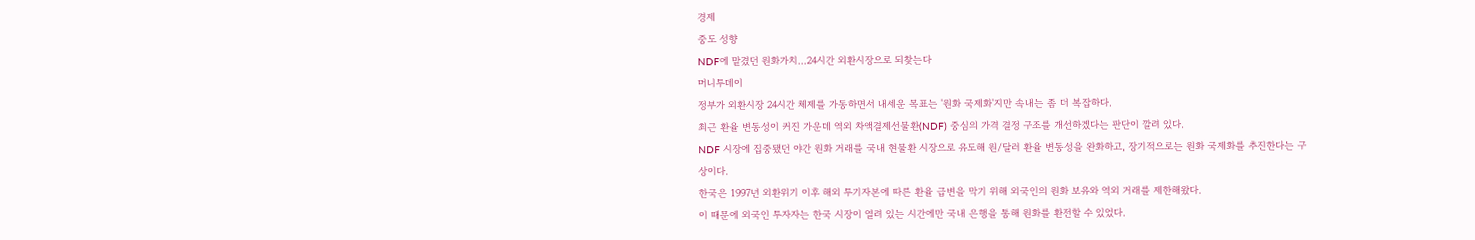경제
중도 성향
NDF에 맡겼던 원화가치…24시간 외환시장으로 되찾는다
머니투데이
정부가 외환시장 24시간 체제를 가동하면서 내세운 목표는 '원화 국제화'지만 속내는 좀 더 복잡하다.
최근 환율 변동성이 커진 가운데 역외 차액결제선물환(NDF) 중심의 가격 결정 구조를 개선하겠다는 판단이 깔려 있다.
NDF 시장에 집중됐던 야간 원화 거래를 국내 현물환 시장으로 유도해 원/달러 환율 변동성을 완화하고, 장기적으로는 원화 국제화를 추진한다는 구상이다.
한국은 1997년 외환위기 이후 해외 투기자본에 따른 환율 급변을 막기 위해 외국인의 원화 보유와 역외 거래를 제한해왔다.
이 때문에 외국인 투자자는 한국 시장이 열려 있는 시간에만 국내 은행을 통해 원화를 환전할 수 있었다.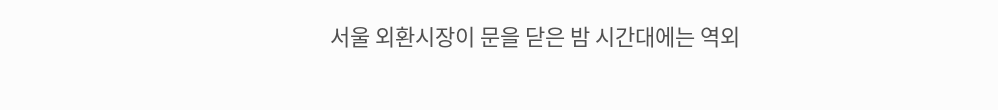서울 외환시장이 문을 닫은 밤 시간대에는 역외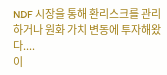NDF 시장을 통해 환리스크를 관리하거나 원화 가치 변동에 투자해왔다....
이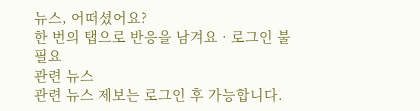뉴스, 어떠셨어요?
한 번의 탭으로 반응을 남겨요 · 로그인 불필요
관련 뉴스
관련 뉴스 제보는 로그인 후 가능합니다.